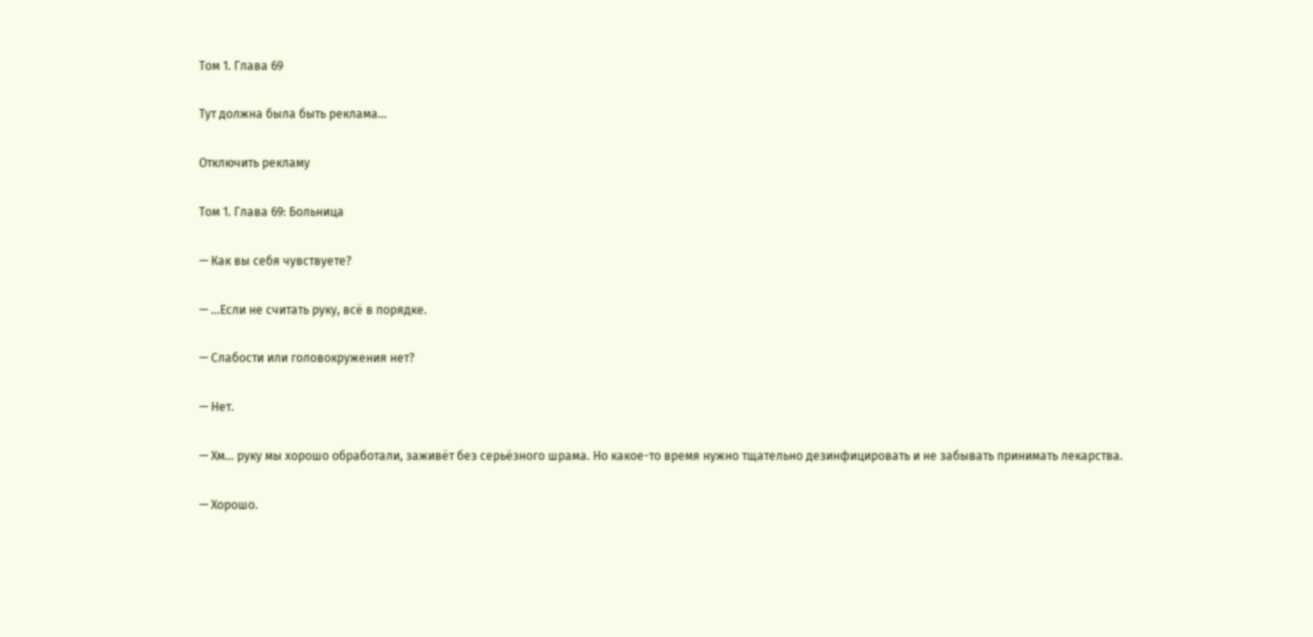Том 1. Глава 69

Тут должна была быть реклама...

Отключить рекламу

Том 1. Глава 69: Больница

— Как вы себя чувствуете?

— …Если не считать руку, всё в порядке.

— Слабости или головокружения нет?

— Нет.

— Хм… руку мы хорошо обработали, заживёт без серьёзного шрама. Но какое-то время нужно тщательно дезинфицировать и не забывать принимать лекарства.

— Хорошо.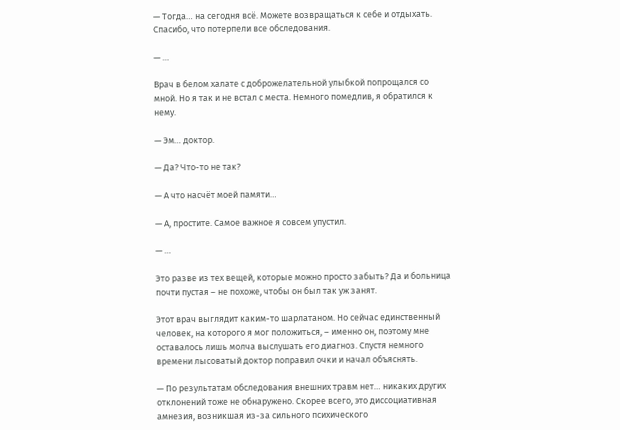— Тогда… на сегодня всё. Можете возвращаться к себе и отдыхать. Спасибо, что потерпели все обследования.

— …

Врач в белом халате с доброжелательной улыбкой попрощался со мной. Но я так и не встал с места. Немного помедлив, я обратился к нему.

— Эм… доктор.

— Да? Что-то не так?

— А что насчёт моей памяти…

— А, простите. Самое важное я совсем упустил.

— …

Это разве из тех вещей, которые можно просто забыть? Да и больница почти пустая – не похоже, чтобы он был так уж занят.

Этот врач выглядит каким-то шарлатаном. Но сейчас единственный человек, на которого я мог положиться, – именно он, поэтому мне оставалось лишь молча выслушать его диагноз. Спустя немного времени лысоватый доктор поправил очки и начал объяснять.

— По результатам обследования внешних травм нет… никаких других отклонений тоже не обнаружено. Скорее всего, это диссоциативная амнезия, возникшая из-за сильного психического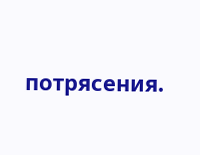потрясения.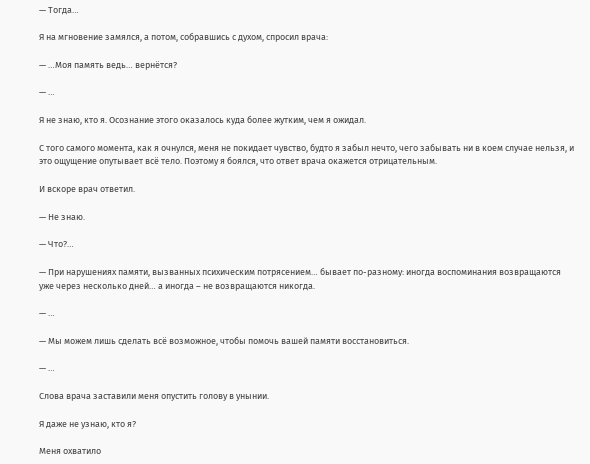— Тогда…

Я на мгновение замялся, а потом, собравшись с духом, спросил врача:

— …Моя память ведь… вернётся?

— …

Я не знаю, кто я. Осознание этого оказалось куда более жутким, чем я ожидал.

С того самого момента, как я очнулся, меня не покидает чувство, будто я забыл нечто, чего забывать ни в коем случае нельзя, и это ощущение опутывает всё тело. Поэтому я боялся, что ответ врача окажется отрицательным.

И вскоре врач ответил.

— Не знаю.

— Что?…

— При нарушениях памяти, вызванных психическим потрясением… бывает по-разному: иногда воспоминания возвращаются уже через несколько дней… а иногда – не возвращаются никогда.

— …

— Мы можем лишь сделать всё возможное, чтобы помочь вашей памяти восстановиться.

— …

Слова врача заставили меня опустить голову в унынии.

Я даже не узнаю, кто я?

Меня охватило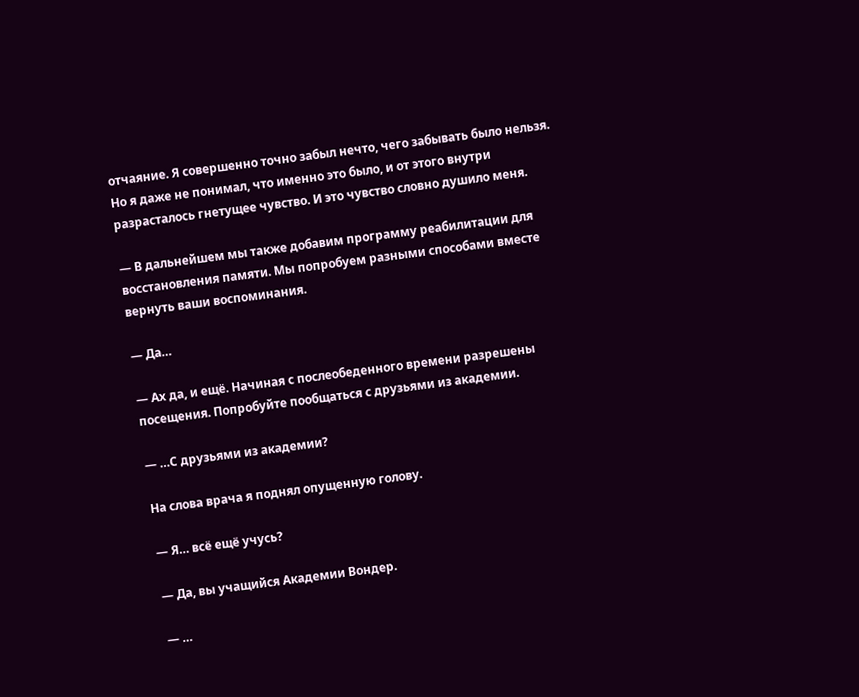отчаяние. Я совершенно точно забыл нечто, чего забывать было нельзя. Но я даже не понимал, что именно это было, и от этого внутри разрасталось гнетущее чувство. И это чувство словно душило меня.

— В дальнейшем мы также добавим программу реабилитации для восстановления памяти. Мы попробуем разными способами вместе вернуть ваши воспоминания.

— Да…

— Ах да, и ещё. Начиная с послеобеденного времени разрешены посещения. Попробуйте пообщаться с друзьями из академии.

— …С друзьями из академии?

На слова врача я поднял опущенную голову.

— Я… всё ещё учусь?

— Да, вы учащийся Академии Вондер.

— …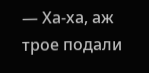— Ха-ха, аж трое подали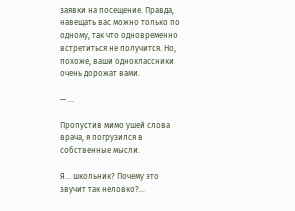заявки на посещение. Правда, навещать вас можно только по одному, так что одновременно встретиться не получится. Но, похоже, ваши одноклассники очень дорожат вами.

— …

Пропустив мимо ушей слова врача, я погрузился в собственные мысли.

Я… школьник? Почему это звучит так неловко?…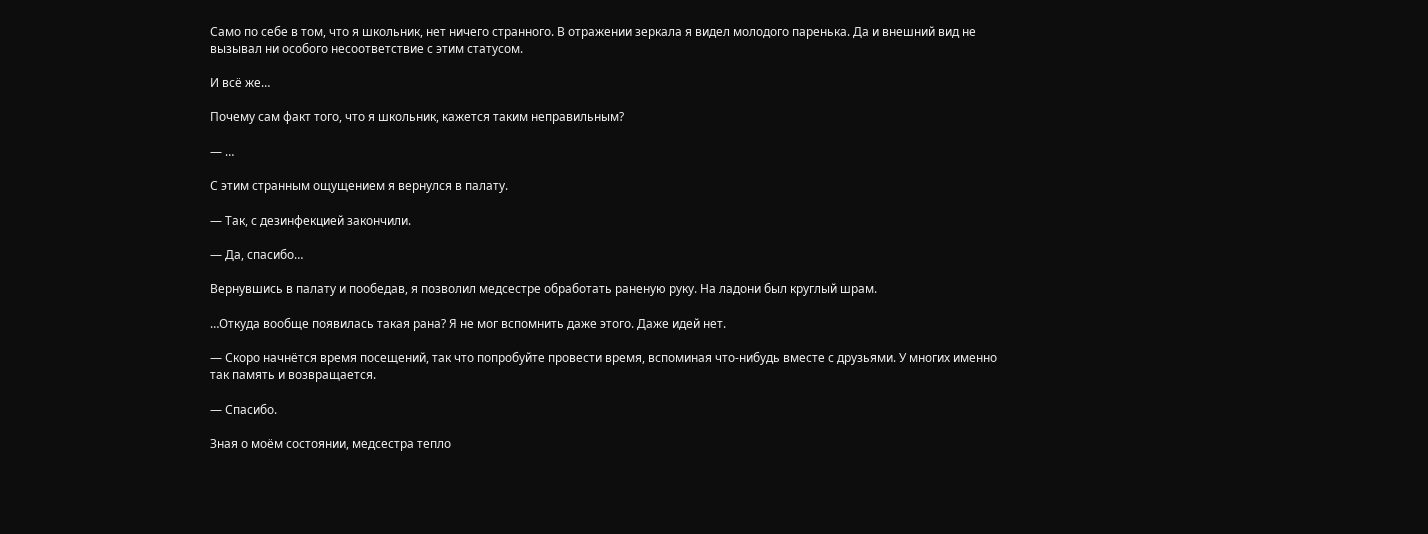Само по себе в том, что я школьник, нет ничего странного. В отражении зеркала я видел молодого паренька. Да и внешний вид не вызывал ни особого несоответствие с этим статусом.

И всё же…

Почему сам факт того, что я школьник, кажется таким неправильным?

— …

С этим странным ощущением я вернулся в палату.

— Так, с дезинфекцией закончили.

— Да, спасибо…

Вернувшись в палату и пообедав, я позволил медсестре обработать раненую руку. На ладони был круглый шрам.

…Откуда вообще появилась такая рана? Я не мог вспомнить даже этого. Даже идей нет.

— Скоро начнётся время посещений, так что попробуйте провести время, вспоминая что-нибудь вместе с друзьями. У многих именно так память и возвращается.

— Спасибо.

Зная о моём состоянии, медсестра тепло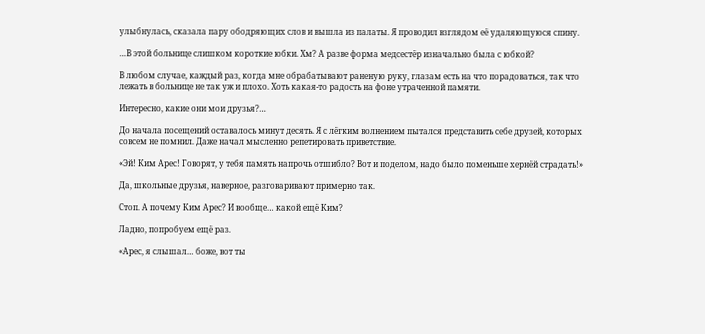улыбнулась, сказала пару ободряющих слов и вышла из палаты. Я проводил взглядом её удаляющуюся спину.

…В этой больнице слишком короткие юбки. Хм? А разве форма медсестёр изначально была с юбкой?

В любом случае, каждый раз, когда мне обрабатывают раненую руку, глазам есть на что порадоваться, так что лежать в больнице не так уж и плохо. Хоть какая-то радость на фоне утраченной памяти.

Интересно, какие они мои друзья?…

До начала посещений оставалось минут десять. Я с лёгким волнением пытался представить себе друзей, которых совсем не помнил. Даже начал мысленно репетировать приветствие.

«Эй! Ким Арес! Говорят, у тебя память напрочь отшибло? Вот и поделом, надо было поменьше хернёй страдать!»

Да, школьные друзья, наверное, разговаривают примерно так.

Стоп. А почему Ким Арес? И вообще… какой ещё Ким?

Ладно, попробуем ещё раз.

«Арес, я слышал… боже, вот ты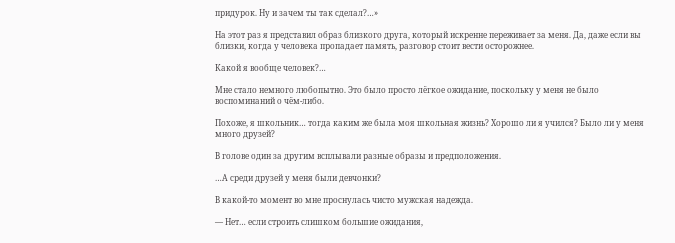придурок. Ну и зачем ты так сделал?…»

На этот раз я представил образ близкого друга, который искренне переживает за меня. Да, даже если вы близки, когда у человека пропадает память, разговор стоит вести осторожнее.

Какой я вообще человек?…

Мне стало немного любопытно. Это было просто лёгкое ожидание, поскольку у меня не было воспоминаний о чём-либо.

Похоже, я школьник… тогда каким же была моя школьная жизнь? Хорошо ли я учился? Было ли у меня много друзей?

В голове один за другим всплывали разные образы и предположения.

…А среди друзей у меня были девчонки?

В какой-то момент во мне проснулась чисто мужская надежда.

— Нет… если строить слишком большие ожидания,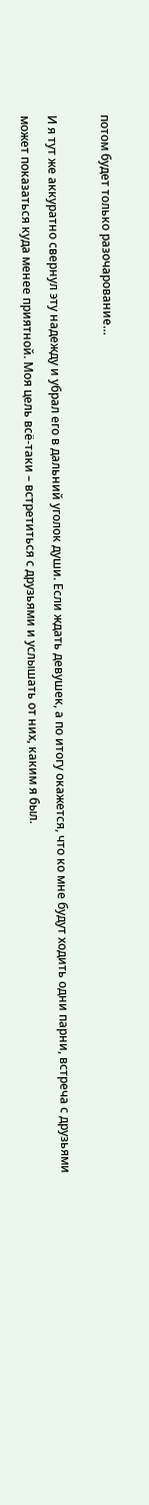потом будет только разочарование…

И я тут же аккуратно свернул эту надежду и убрал его в дальний уголок души. Если ждать девушек, а по итогу окажется, что ко мне будут ходить одни парни, встреча с друзьями может показаться куда менее приятной. Моя цель всё-таки – встретиться с друзьями и услышать от них, каким я был.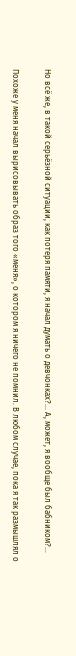Но всё же, в такой серьёзной ситуации, как потеря памяти, я начал думать о девчонках?… А, может, я вообще был бабником?…

Похоже у меня начал вырисовывать образ того «меня», о котором я ничего не помнил. В любом случае, пока я так размышлял о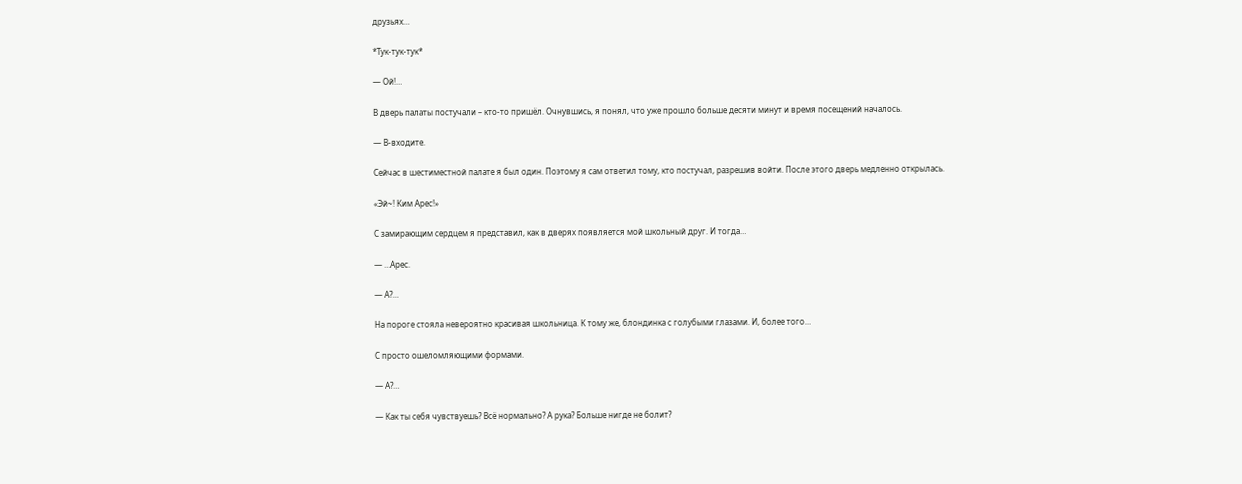друзьях…

*Тук-тук-тук*

— Ой!…

В дверь палаты постучали – кто-то пришёл. Очнувшись, я понял, что уже прошло больше десяти минут и время посещений началось.

— В-входите.

Сейчас в шестиместной палате я был один. Поэтому я сам ответил тому, кто постучал, разрешив войти. После этого дверь медленно открылась.

«Эй~! Ким Арес!»

С замирающим сердцем я представил, как в дверях появляется мой школьный друг. И тогда…

— …Арес.

— А?…

На пороге стояла невероятно красивая школьница. К тому же, блондинка с голубыми глазами. И, более того…

С просто ошеломляющими формами.

— А?…

— Как ты себя чувствуешь? Всё нормально? А рука? Больше нигде не болит?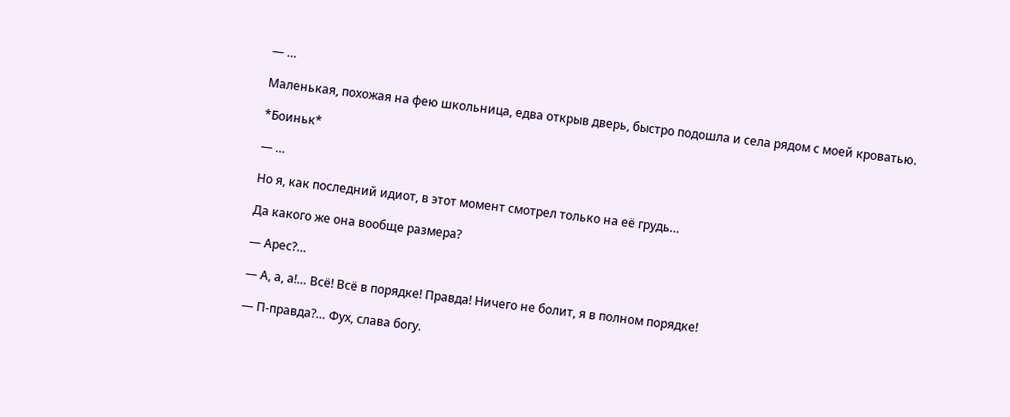— …

Маленькая, похожая на фею школьница, едва открыв дверь, быстро подошла и села рядом с моей кроватью.

*Боиньк*

— …

Но я, как последний идиот, в этот момент смотрел только на её грудь…

Да какого же она вообще размера?

— Арес?…

— А, а, а!… Всё! Всё в порядке! Правда! Ничего не болит, я в полном порядке!

— П-правда?… Фух, слава богу.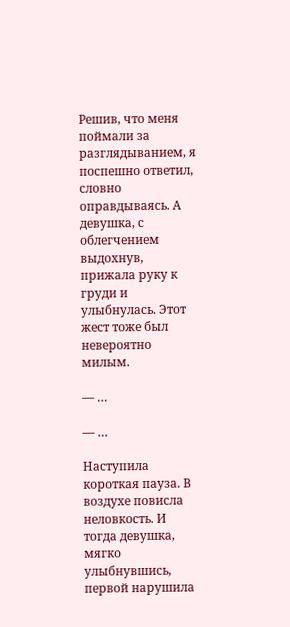Решив, что меня поймали за разглядыванием, я поспешно ответил, словно оправдываясь. А девушка, с облегчением выдохнув, прижала руку к груди и улыбнулась. Этот жест тоже был невероятно милым.

— …

— …

Наступила короткая пауза. В воздухе повисла неловкость. И тогда девушка, мягко улыбнувшись, первой нарушила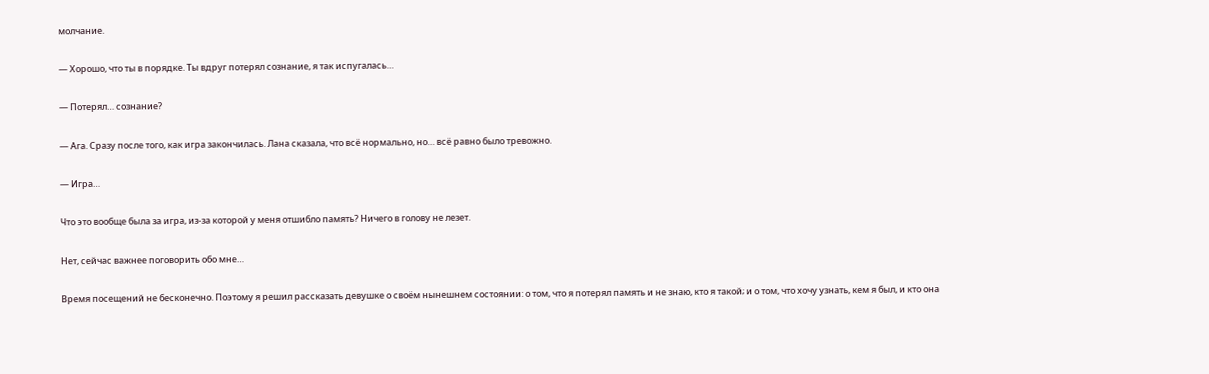молчание.

— Хорошо, что ты в порядке. Ты вдруг потерял сознание, я так испугалась…

— Потерял… сознание?

— Ага. Сразу после того, как игра закончилась. Лана сказала, что всё нормально, но… всё равно было тревожно.

— Игра…

Что это вообще была за игра, из-за которой у меня отшибло память? Ничего в голову не лезет.

Нет, сейчас важнее поговорить обо мне…

Время посещений не бесконечно. Поэтому я решил рассказать девушке о своём нынешнем состоянии: о том, что я потерял память и не знаю, кто я такой; и о том, что хочу узнать, кем я был, и кто она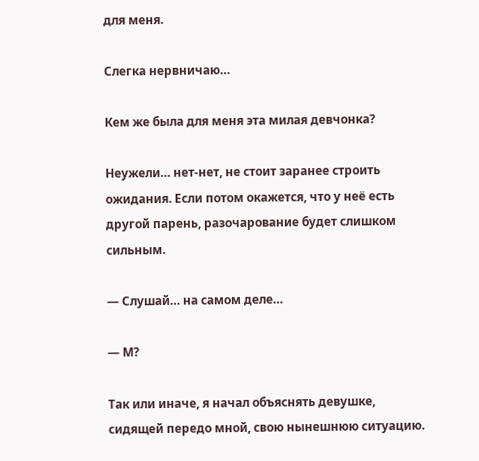для меня.

Слегка нервничаю…

Кем же была для меня эта милая девчонка?

Неужели… нет-нет, не стоит заранее строить ожидания. Если потом окажется, что у неё есть другой парень, разочарование будет слишком сильным.

— Слушай… на самом деле…

— М?

Так или иначе, я начал объяснять девушке, сидящей передо мной, свою нынешнюю ситуацию.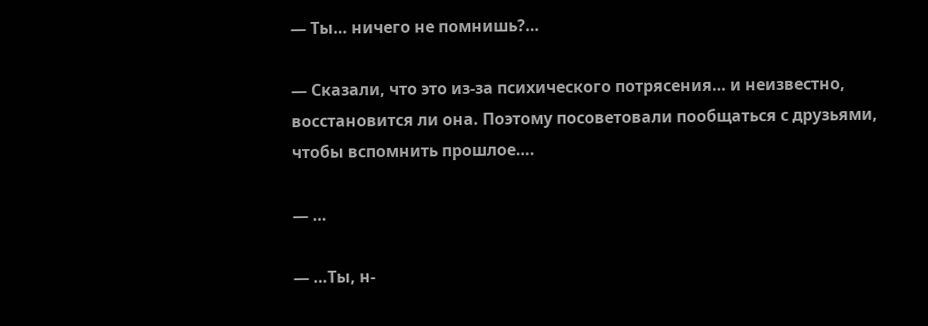— Ты… ничего не помнишь?…

— Сказали, что это из-за психического потрясения… и неизвестно, восстановится ли она. Поэтому посоветовали пообщаться с друзьями, чтобы вспомнить прошлое….

— …

— …Ты, н-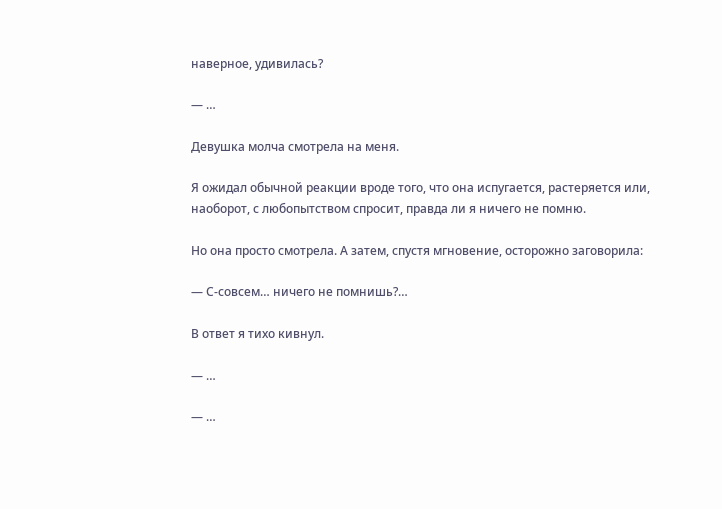наверное, удивилась?

— …

Девушка молча смотрела на меня.

Я ожидал обычной реакции вроде того, что она испугается, растеряется или, наоборот, с любопытством спросит, правда ли я ничего не помню.

Но она просто смотрела. А затем, спустя мгновение, осторожно заговорила:

— С-совсем… ничего не помнишь?…

В ответ я тихо кивнул.

— …

— …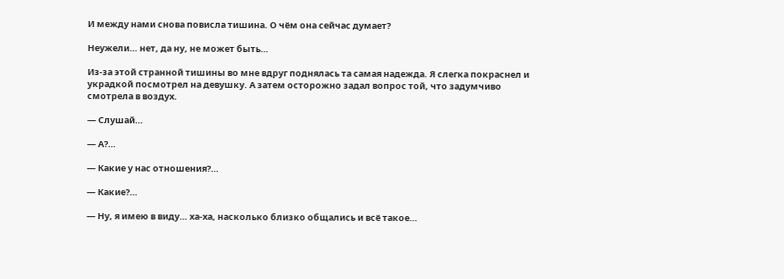И между нами снова повисла тишина. О чём она сейчас думает?

Неужели… нет, да ну, не может быть…

Из-за этой странной тишины во мне вдруг поднялась та самая надежда. Я слегка покраснел и украдкой посмотрел на девушку. А затем осторожно задал вопрос той, что задумчиво смотрела в воздух.

— Слушай…

— А?…

— Какие у нас отношения?…

— Какие?…

— Ну, я имею в виду… ха-ха, насколько близко общались и всё такое…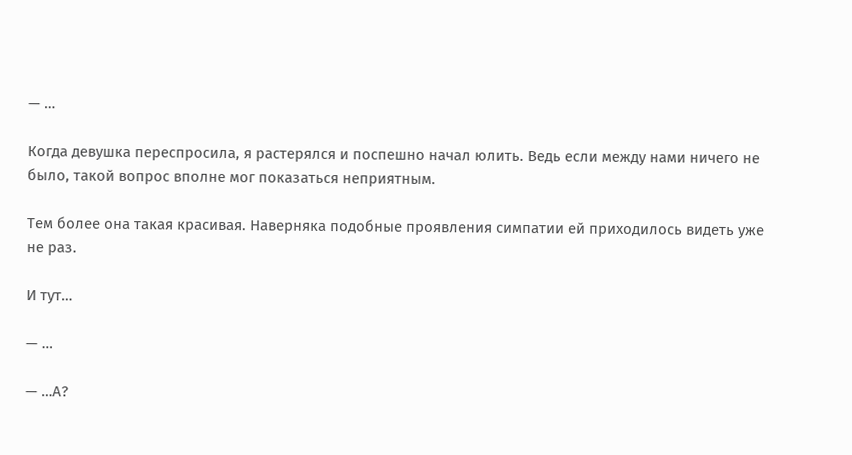— …

Когда девушка переспросила, я растерялся и поспешно начал юлить. Ведь если между нами ничего не было, такой вопрос вполне мог показаться неприятным.

Тем более она такая красивая. Наверняка подобные проявления симпатии ей приходилось видеть уже не раз.

И тут…

— …

— …А?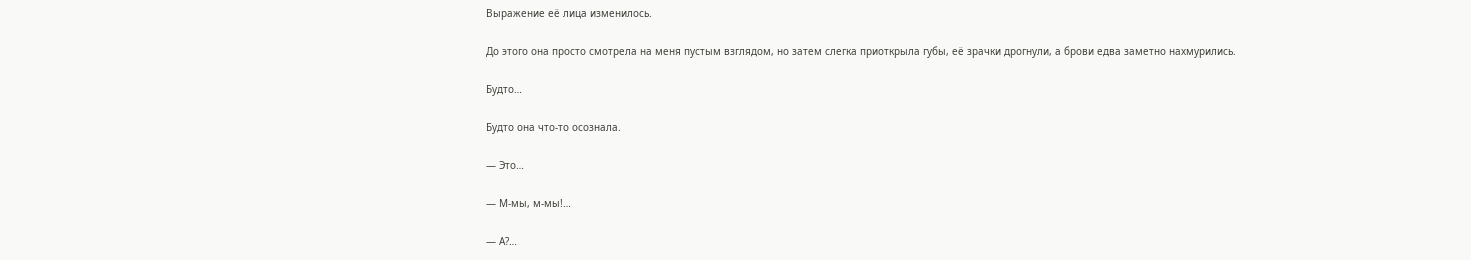Выражение её лица изменилось.

До этого она просто смотрела на меня пустым взглядом, но затем слегка приоткрыла губы, её зрачки дрогнули, а брови едва заметно нахмурились.

Будто…

Будто она что-то осознала.

— Это…

— М-мы, м-мы!…

— А?…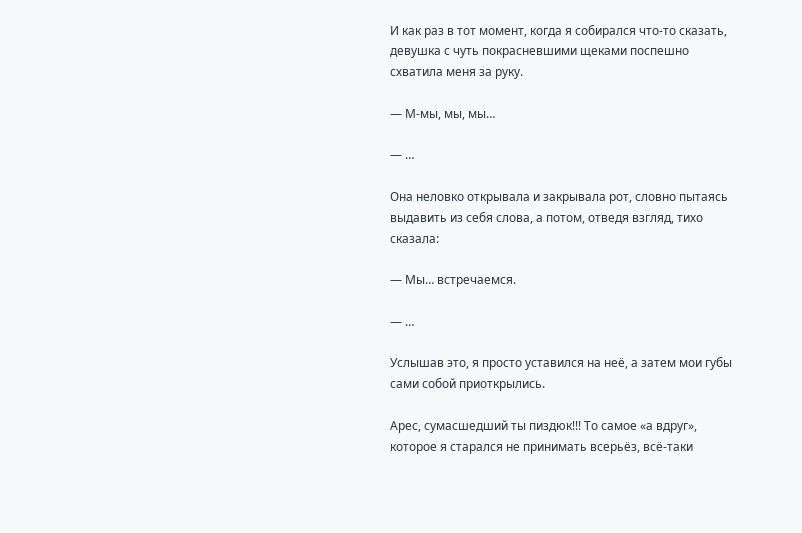И как раз в тот момент, когда я собирался что-то сказать, девушка с чуть покрасневшими щеками поспешно схватила меня за руку.

— М-мы, мы, мы…

— …

Она неловко открывала и закрывала рот, словно пытаясь выдавить из себя слова, а потом, отведя взгляд, тихо сказала:

— Мы… встречаемся.

— …

Услышав это, я просто уставился на неё, а затем мои губы сами собой приоткрылись.

Арес, сумасшедший ты пиздюк!!! То самое «а вдруг», которое я старался не принимать всерьёз, всё-таки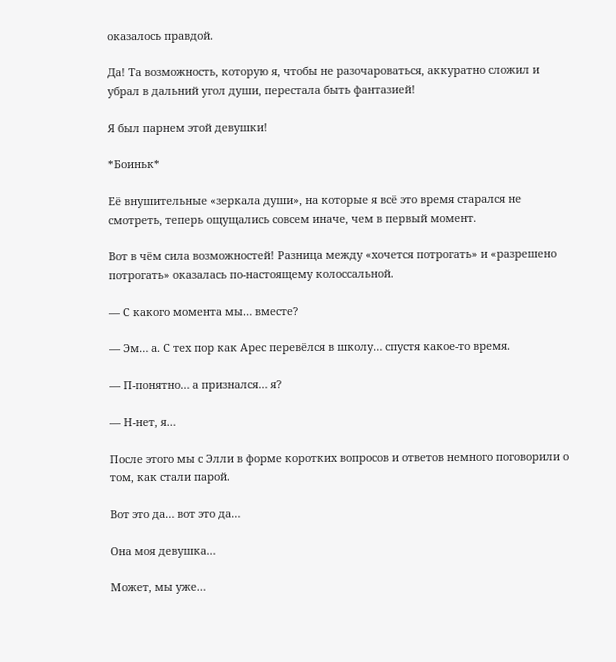оказалось правдой.

Да! Та возможность, которую я, чтобы не разочароваться, аккуратно сложил и убрал в дальний угол души, перестала быть фантазией!

Я был парнем этой девушки!

*Боиньк*

Её внушительные «зеркала души», на которые я всё это время старался не смотреть, теперь ощущались совсем иначе, чем в первый момент.

Вот в чём сила возможностей! Разница между «хочется потрогать» и «разрешено потрогать» оказалась по-настоящему колоссальной.

— С какого момента мы… вместе?

— Эм… а. С тех пор как Арес перевёлся в школу… спустя какое-то время.

— П-понятно… а признался… я?

— Н-нет, я…

После этого мы с Элли в форме коротких вопросов и ответов немного поговорили о том, как стали парой.

Вот это да… вот это да…

Она моя девушка…

Может, мы уже…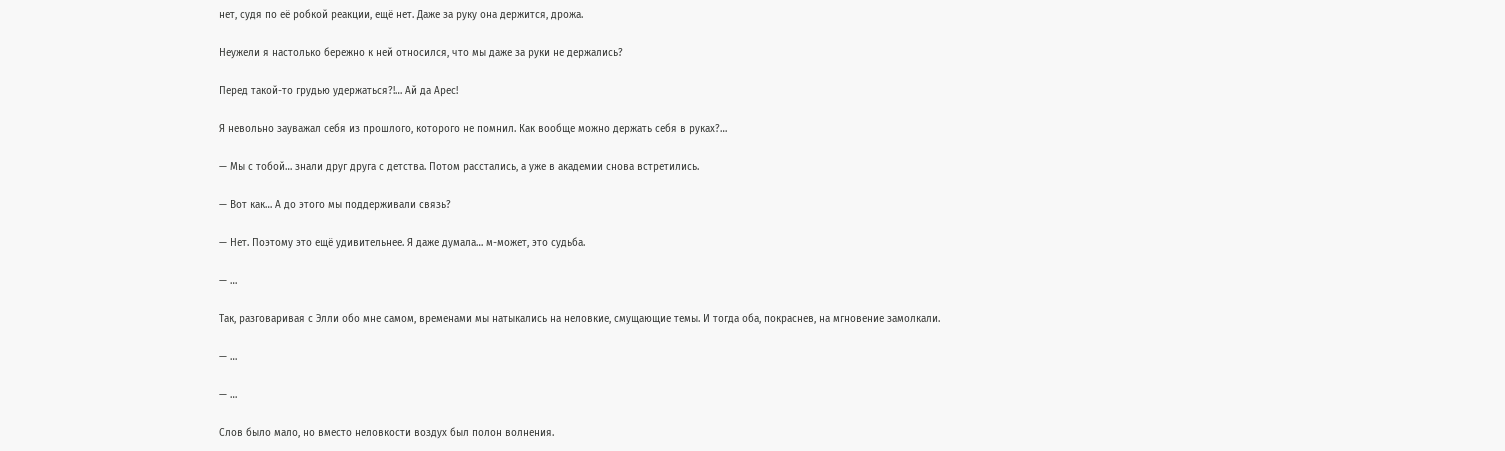нет, судя по её робкой реакции, ещё нет. Даже за руку она держится, дрожа.

Неужели я настолько бережно к ней относился, что мы даже за руки не держались?

Перед такой-то грудью удержаться?!… Ай да Арес!

Я невольно зауважал себя из прошлого, которого не помнил. Как вообще можно держать себя в руках?…

— Мы с тобой… знали друг друга с детства. Потом расстались, а уже в академии снова встретились.

— Вот как… А до этого мы поддерживали связь?

— Нет. Поэтому это ещё удивительнее. Я даже думала… м-может, это судьба.

— …

Так, разговаривая с Элли обо мне самом, временами мы натыкались на неловкие, смущающие темы. И тогда оба, покраснев, на мгновение замолкали.

— …

— …

Слов было мало, но вместо неловкости воздух был полон волнения.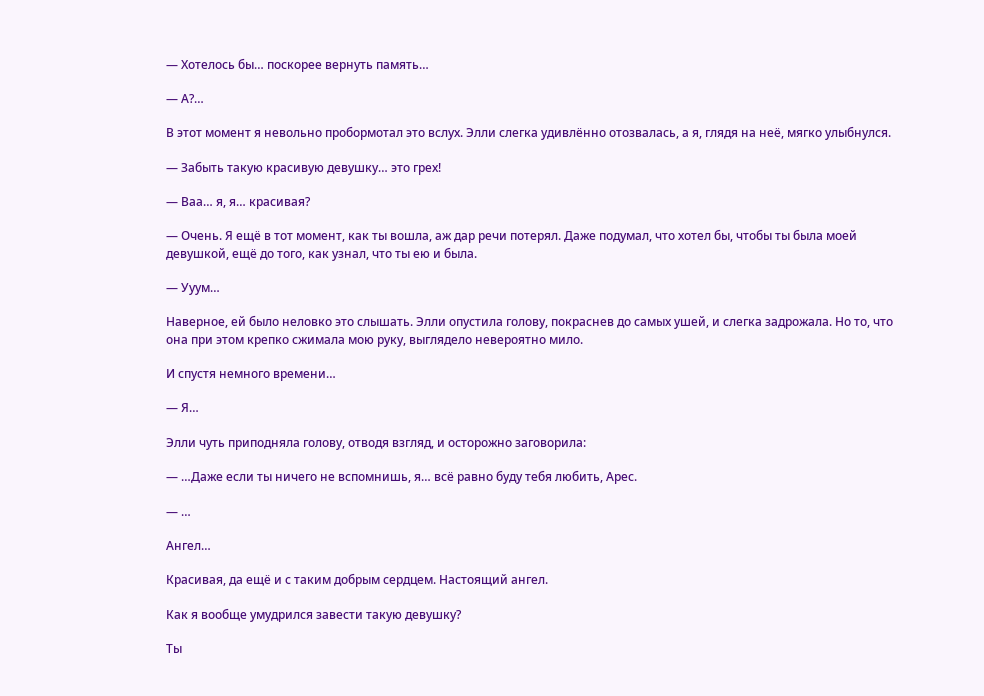— Хотелось бы… поскорее вернуть память…

— А?…

В этот момент я невольно пробормотал это вслух. Элли слегка удивлённо отозвалась, а я, глядя на неё, мягко улыбнулся.

— Забыть такую красивую девушку… это грех!

— Ваа… я, я… красивая?

— Очень. Я ещё в тот момент, как ты вошла, аж дар речи потерял. Даже подумал, что хотел бы, чтобы ты была моей девушкой, ещё до того, как узнал, что ты ею и была.

— Ууум…

Наверное, ей было неловко это слышать. Элли опустила голову, покраснев до самых ушей, и слегка задрожала. Но то, что она при этом крепко сжимала мою руку, выглядело невероятно мило.

И спустя немного времени…

— Я…

Элли чуть приподняла голову, отводя взгляд, и осторожно заговорила:

— …Даже если ты ничего не вспомнишь, я… всё равно буду тебя любить, Арес.

— …

Ангел…

Красивая, да ещё и с таким добрым сердцем. Настоящий ангел.

Как я вообще умудрился завести такую девушку?

Ты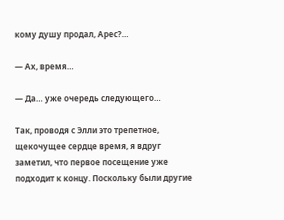кому душу продал, Арес?…

— Ах, время…

— Да… уже очередь следующего…

Так, проводя с Элли это трепетное, щекочущее сердце время, я вдруг заметил, что первое посещение уже подходит к концу. Поскольку были другие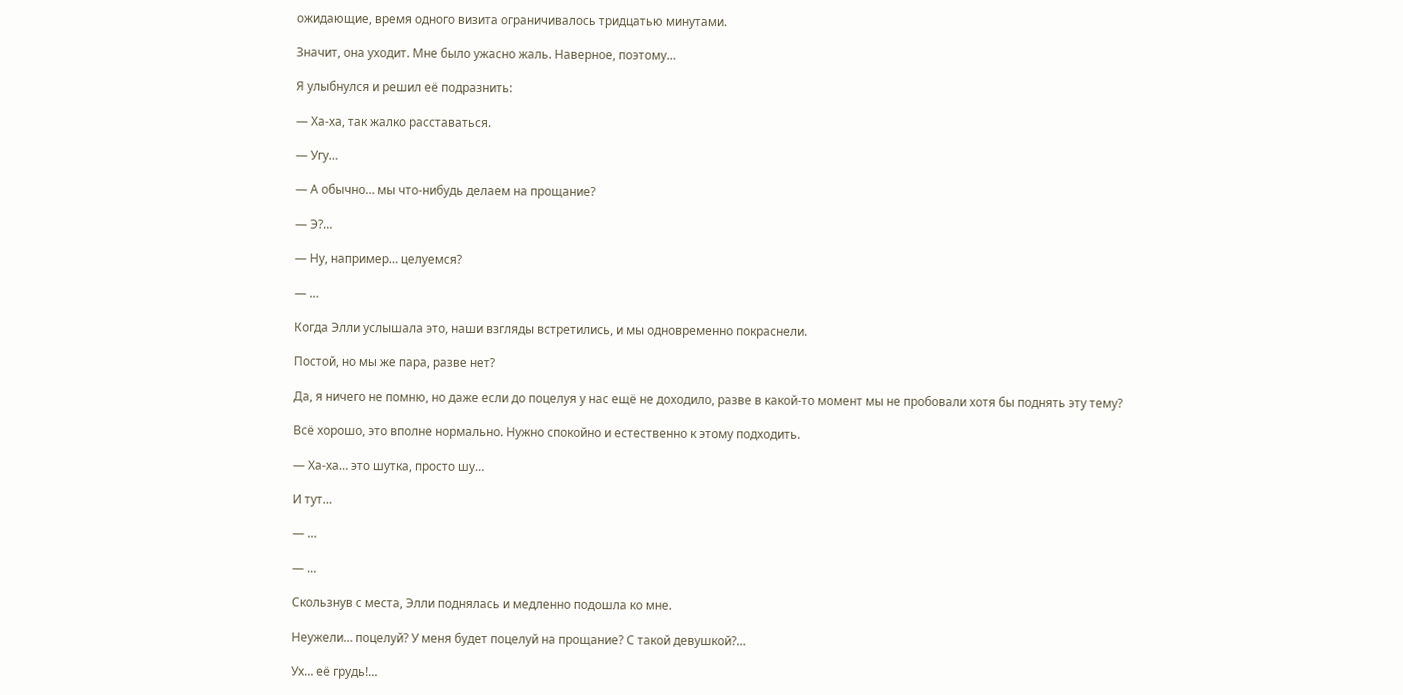ожидающие, время одного визита ограничивалось тридцатью минутами.

Значит, она уходит. Мне было ужасно жаль. Наверное, поэтому…

Я улыбнулся и решил её подразнить:

— Ха-ха, так жалко расставаться.

— Угу…

— А обычно… мы что-нибудь делаем на прощание?

— Э?…

— Ну, например… целуемся?

— …

Когда Элли услышала это, наши взгляды встретились, и мы одновременно покраснели.

Постой, но мы же пара, разве нет?

Да, я ничего не помню, но даже если до поцелуя у нас ещё не доходило, разве в какой-то момент мы не пробовали хотя бы поднять эту тему?

Всё хорошо, это вполне нормально. Нужно спокойно и естественно к этому подходить.

— Ха-ха… это шутка, просто шу…

И тут…

— …

— …

Скользнув с места, Элли поднялась и медленно подошла ко мне.

Неужели… поцелуй? У меня будет поцелуй на прощание? С такой девушкой?…

Ух… её грудь!…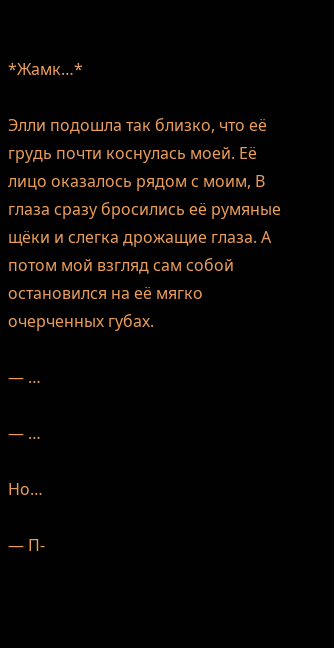*Жамк…*

Элли подошла так близко, что её грудь почти коснулась моей. Её лицо оказалось рядом с моим, В глаза сразу бросились её румяные щёки и слегка дрожащие глаза. А потом мой взгляд сам собой остановился на её мягко очерченных губах.

— …

— …

Но…

— П-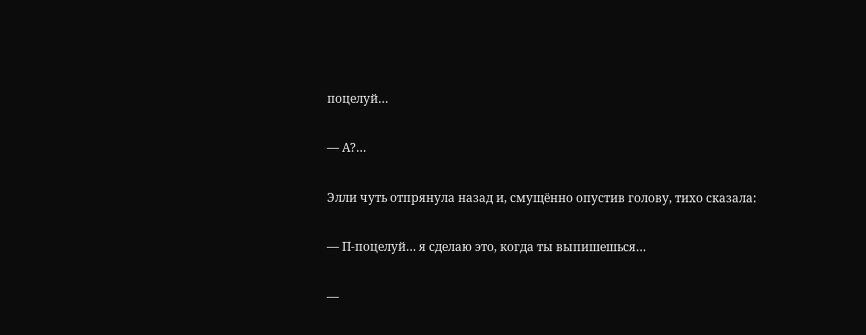поцелуй…

— А?…

Элли чуть отпрянула назад и, смущённо опустив голову, тихо сказала:

— П-поцелуй… я сделаю это, когда ты выпишешься…

—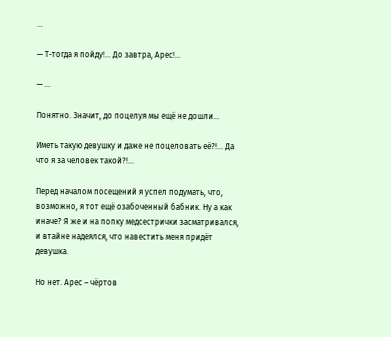…

— Т-тогда я пойду!… До завтра, Арес!…

— …

Понятно. Значит, до поцелуя мы ещё не дошли…

Иметь такую девушку и даже не поцеловать её?!… Да что я за человек такой?!…

Перед началом посещений я успел подумать, что, возможно, я тот ещё озабоченный бабник. Ну а как иначе? Я же и на попку медсестрички засматривался, и втайне надеялся, что навестить меня придёт девушка.

Но нет. Арес – чёртов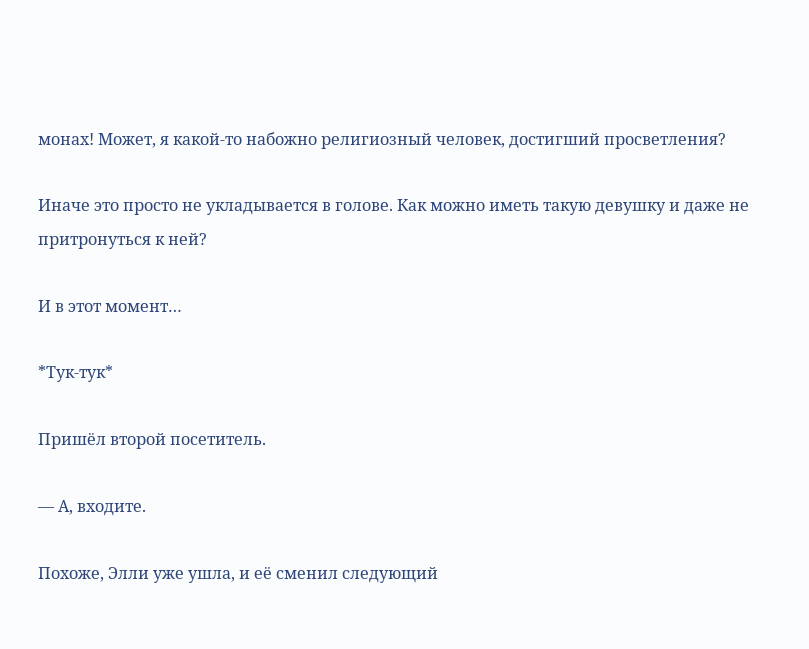монах! Может, я какой-то набожно религиозный человек, достигший просветления?

Иначе это просто не укладывается в голове. Как можно иметь такую девушку и даже не притронуться к ней?

И в этот момент…

*Тук-тук*

Пришёл второй посетитель.

— А, входите.

Похоже, Элли уже ушла, и её сменил следующий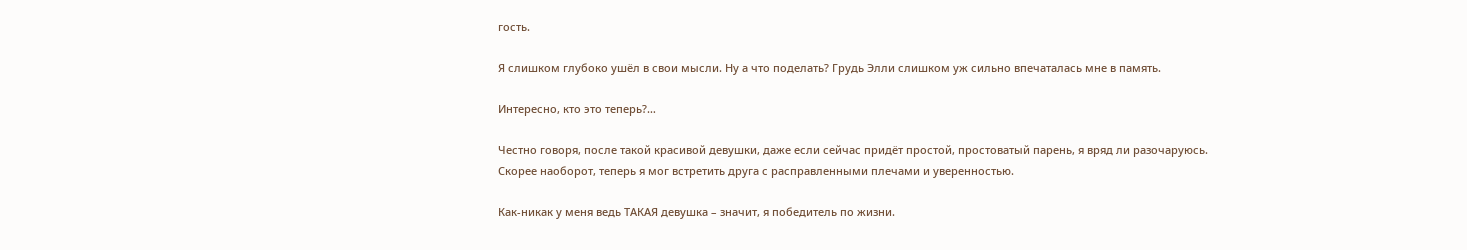гость.

Я слишком глубоко ушёл в свои мысли. Ну а что поделать? Грудь Элли слишком уж сильно впечаталась мне в память.

Интересно, кто это теперь?…

Честно говоря, после такой красивой девушки, даже если сейчас придёт простой, простоватый парень, я вряд ли разочаруюсь. Скорее наоборот, теперь я мог встретить друга с расправленными плечами и уверенностью.

Как-никак у меня ведь ТАКАЯ девушка – значит, я победитель по жизни.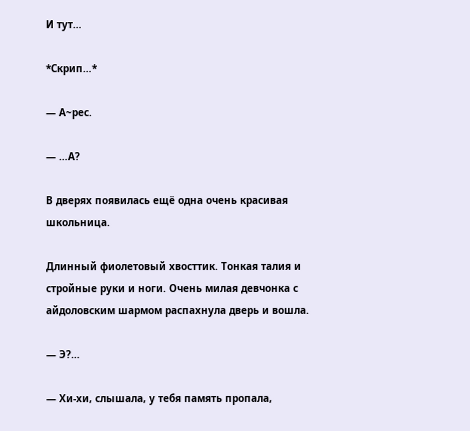И тут…

*Скрип…*

— А~рес.

— …А?

В дверях появилась ещё одна очень красивая школьница.

Длинный фиолетовый хвосттик. Тонкая талия и стройные руки и ноги. Очень милая девчонка с айдоловским шармом распахнула дверь и вошла.

— Э?…

— Хи-хи, слышала, у тебя память пропала,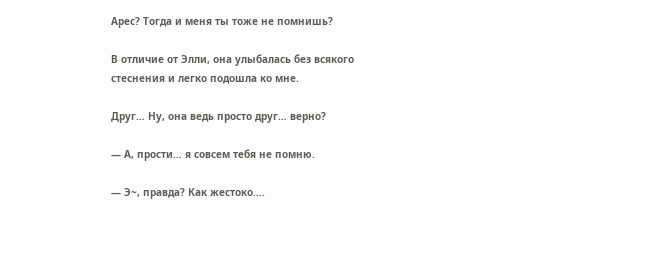Арес? Тогда и меня ты тоже не помнишь?

В отличие от Элли, она улыбалась без всякого стеснения и легко подошла ко мне.

Друг… Ну, она ведь просто друг… верно?

— А, прости… я совсем тебя не помню.

— Э~, правда? Как жестоко….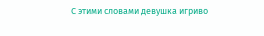С этими словами девушка игриво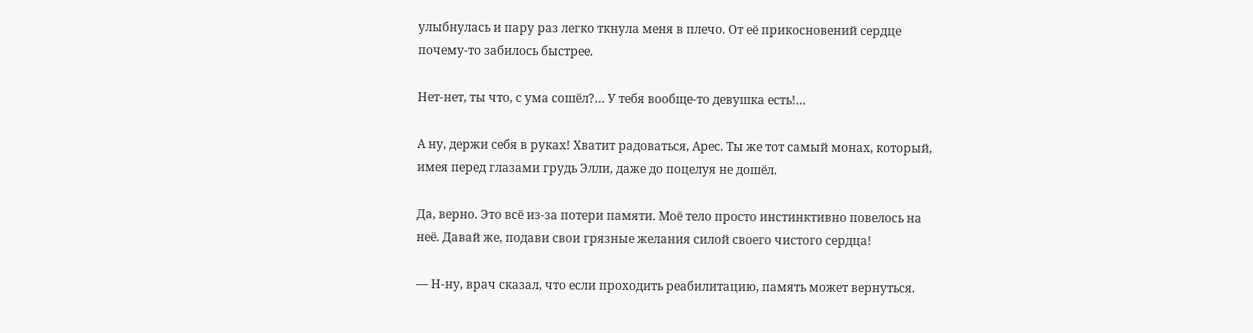улыбнулась и пару раз легко ткнула меня в плечо. От её прикосновений сердце почему-то забилось быстрее.

Нет-нет, ты что, с ума сошёл?… У тебя вообще-то девушка есть!…

А ну, держи себя в руках! Хватит радоваться, Арес. Ты же тот самый монах, который, имея перед глазами грудь Элли, даже до поцелуя не дошёл.

Да, верно. Это всё из-за потери памяти. Моё тело просто инстинктивно повелось на неё. Давай же, подави свои грязные желания силой своего чистого сердца!

— Н-ну, врач сказал, что если проходить реабилитацию, память может вернуться.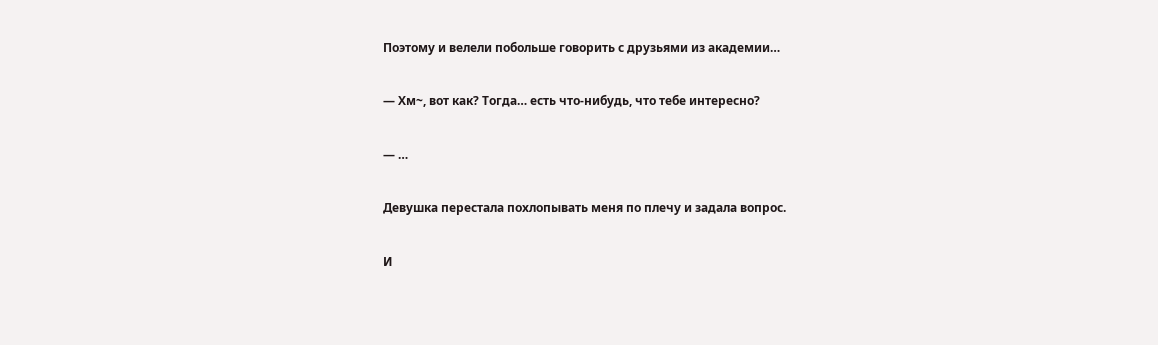Поэтому и велели побольше говорить с друзьями из академии…

— Хм~, вот как? Тогда… есть что-нибудь, что тебе интересно?

— …

Девушка перестала похлопывать меня по плечу и задала вопрос.

И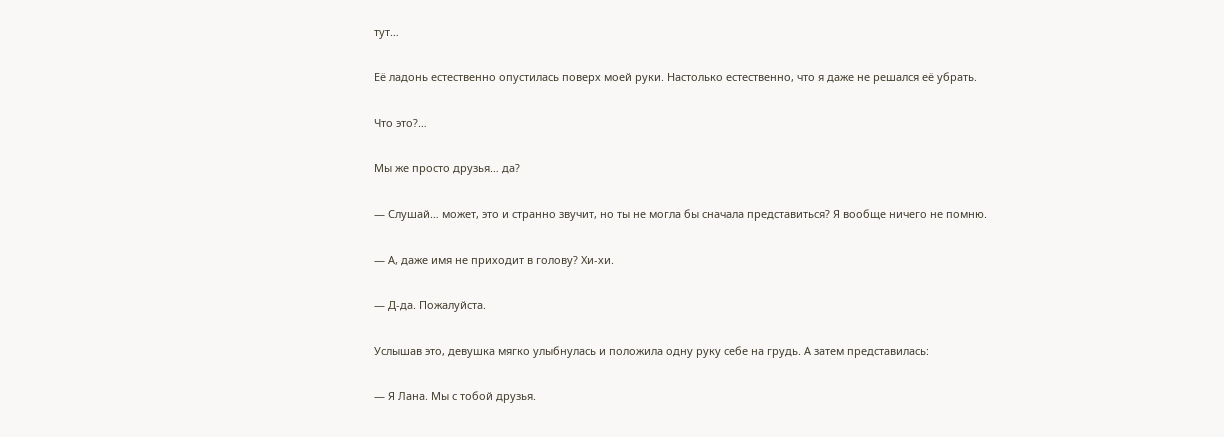тут…

Её ладонь естественно опустилась поверх моей руки. Настолько естественно, что я даже не решался её убрать.

Что это?…

Мы же просто друзья… да?

— Слушай… может, это и странно звучит, но ты не могла бы сначала представиться? Я вообще ничего не помню.

— А, даже имя не приходит в голову? Хи-хи.

— Д-да. Пожалуйста.

Услышав это, девушка мягко улыбнулась и положила одну руку себе на грудь. А затем представилась:

— Я Лана. Мы с тобой друзья.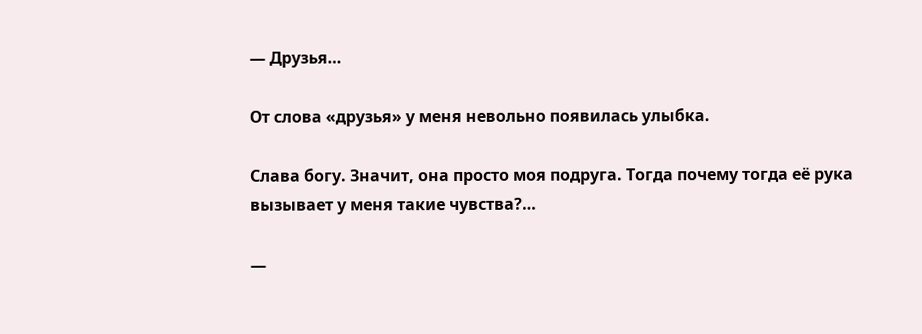— Друзья…

От слова «друзья» у меня невольно появилась улыбка.

Слава богу. Значит, она просто моя подруга. Тогда почему тогда её рука вызывает у меня такие чувства?…

—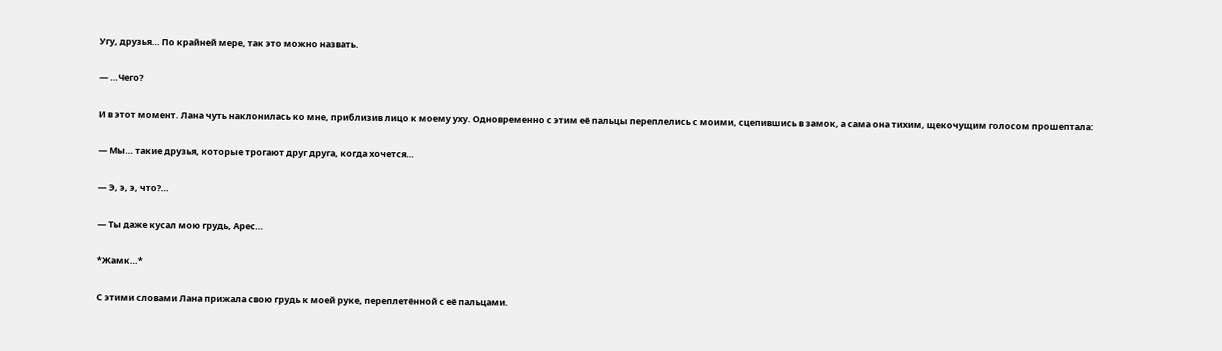Угу, друзья… По крайней мере, так это можно назвать.

— …Чего?

И в этот момент. Лана чуть наклонилась ко мне, приблизив лицо к моему уху. Одновременно с этим её пальцы переплелись с моими, сцепившись в замок, а сама она тихим, щекочущим голосом прошептала:

— Мы… такие друзья, которые трогают друг друга, когда хочется…

— Э, э, э, что?…

— Ты даже кусал мою грудь, Арес…

*Жамк…*

С этими словами Лана прижала свою грудь к моей руке, переплетённой с её пальцами.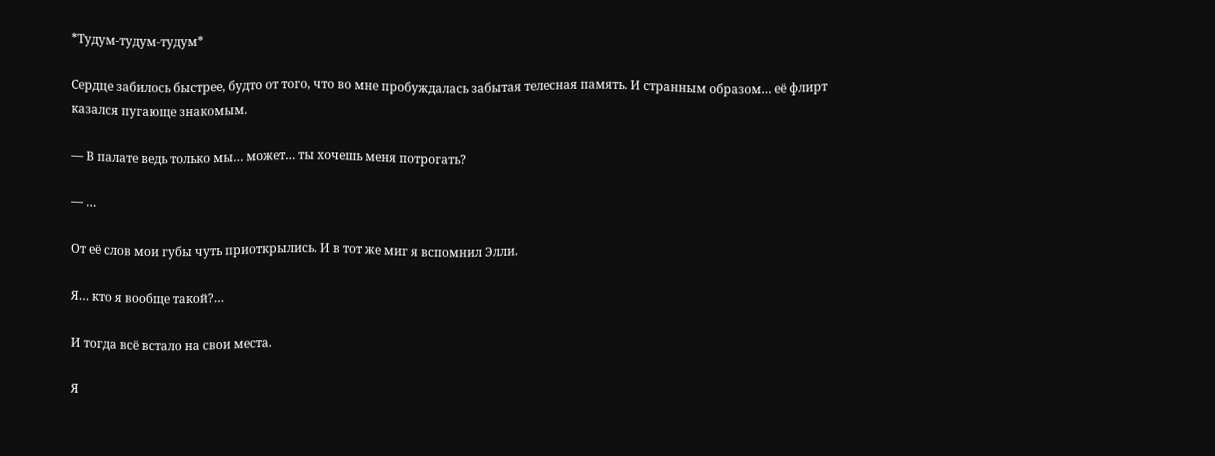*Тудум-тудум-тудум*

Сердце забилось быстрее, будто от того, что во мне пробуждалась забытая телесная память. И странным образом… её флирт казался пугающе знакомым.

— В палате ведь только мы… может… ты хочешь меня потрогать?

— …

От её слов мои губы чуть приоткрылись. И в тот же миг я вспомнил Элли.

Я… кто я вообще такой?…

И тогда всё встало на свои места.

Я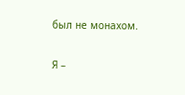был не монахом.

Я –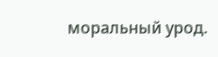моральный урод.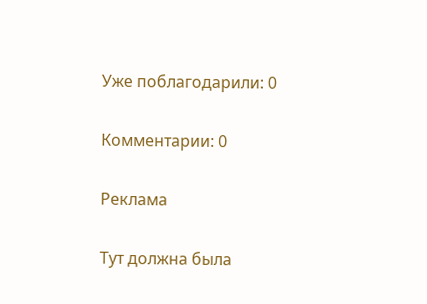Уже поблагодарили: 0

Комментарии: 0

Реклама

Тут должна была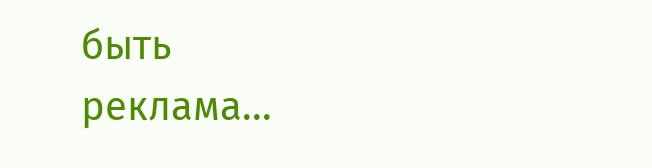быть реклама...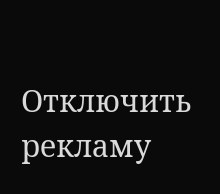Отключить рекламу